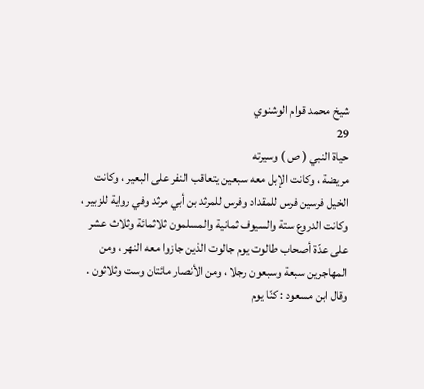شيخ محمد قوام الوشنوي
29
حياة النبي ( ص ) وسيرته
مريضة ، وكانت الإبل معه سبعين يتعاقب النفر على البعير ، وكانت الخيل فرسين فرس للمقداد وفرس للمرثد بن أبي مرثد وفي رواية للزبير ، وكانت الدروع ستة والسيوف ثمانية والمسلمون ثلاثمائة وثلاث عشر على عدّة أصحاب طالوت يوم جالوت الذين جازوا معه النهر ، ومن المهاجرين سبعة وسبعون رجلا ، ومن الأنصار مائتان وست وثلاثون . وقال ابن مسعود : كنّا يوم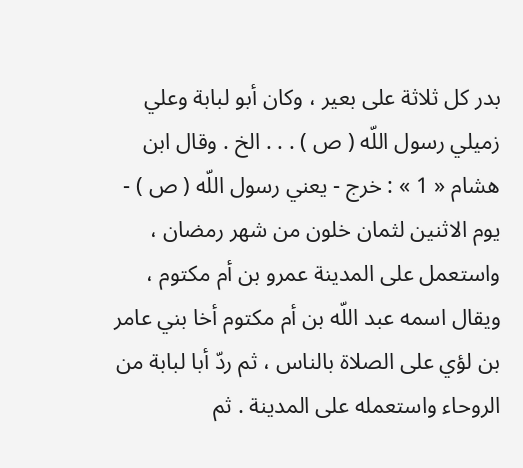بدر كل ثلاثة على بعير ، وكان أبو لبابة وعلي زميلي رسول اللّه ( ص ) . . . الخ . وقال ابن هشام « 1 » : خرج - يعني رسول اللّه ( ص ) - يوم الاثنين لثمان خلون من شهر رمضان ، واستعمل على المدينة عمرو بن أم مكتوم ، ويقال اسمه عبد اللّه بن أم مكتوم أخا بني عامر بن لؤي على الصلاة بالناس ، ثم ردّ أبا لبابة من الروحاء واستعمله على المدينة . ثم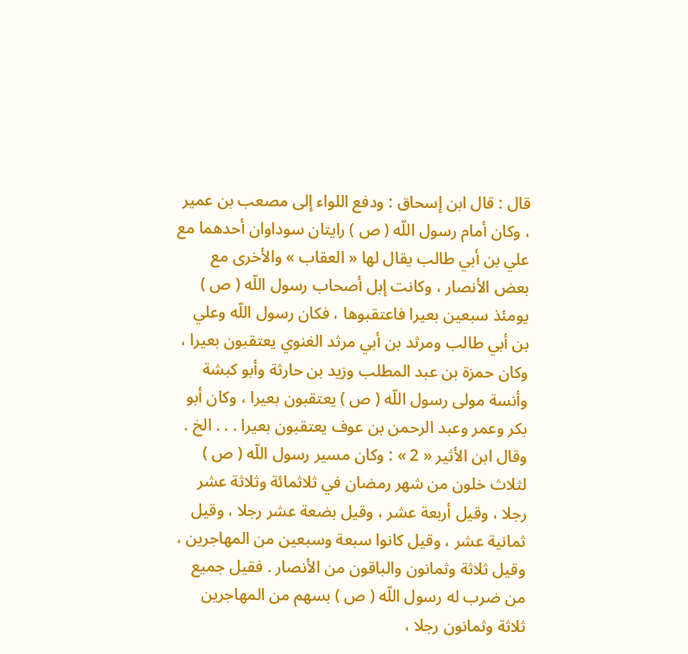قال : قال ابن إسحاق : ودفع اللواء إلى مصعب بن عمير ، وكان أمام رسول اللّه ( ص ) رايتان سوداوان أحدهما مع علي بن أبي طالب يقال لها « العقاب » والأخرى مع بعض الأنصار ، وكانت إبل أصحاب رسول اللّه ( ص ) يومئذ سبعين بعيرا فاعتقبوها ، فكان رسول اللّه وعلي بن أبي طالب ومرثد بن أبي مرثد الغنوي يعتقبون بعيرا ، وكان حمزة بن عبد المطلب وزيد بن حارثة وأبو كبشة وأنسة مولى رسول اللّه ( ص ) يعتقبون بعيرا ، وكان أبو بكر وعمر وعبد الرحمن بن عوف يعتقبون بعيرا . . . الخ . وقال ابن الأثير « 2 » : وكان مسير رسول اللّه ( ص ) لثلاث خلون من شهر رمضان في ثلاثمائة وثلاثة عشر رجلا ، وقيل أربعة عشر ، وقيل بضعة عشر رجلا ، وقيل ثمانية عشر ، وقيل كانوا سبعة وسبعين من المهاجرين ، وقيل ثلاثة وثمانون والباقون من الأنصار . فقيل جميع من ضرب له رسول اللّه ( ص ) بسهم من المهاجرين ثلاثة وثمانون رجلا ،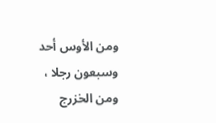ومن الأوس أحد وسبعون رجلا ، ومن الخزرج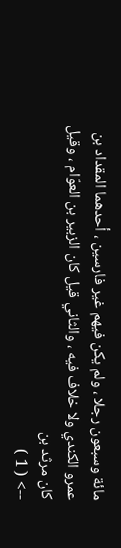مائة وسبعون رجلا ، ولم يكن فيهم غير فارسين ، أحدهما المقداد بن عمرو الكندي ولا خلاف فيه ، والثاني قيل كان الزبير بن العوّام ، وقيل كان مرثد بن
--> ( 1 )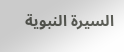السيرة النبوية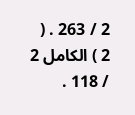2 / 263 . ( 2 ) الكامل 2 / 118 .